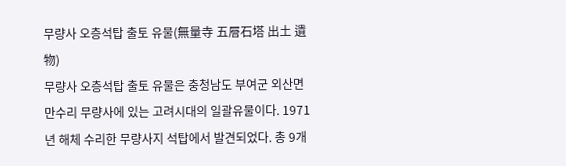무량사 오층석탑 출토 유물(無量寺 五層石塔 出土 遺物)
무량사 오층석탑 출토 유물은 충청남도 부여군 외산면 만수리 무량사에 있는 고려시대의 일괄유물이다. 1971년 해체 수리한 무량사지 석탑에서 발견되었다. 총 9개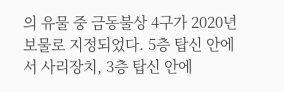의 유물 중 금동불상 4구가 2020년 보물로 지정되었다. 5층 탑신 안에서 사리장치, 3층 탑신 안에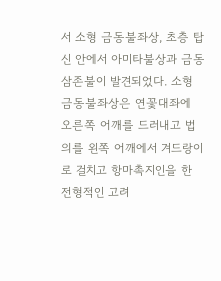서 소형 금동불좌상, 초층 탑신 안에서 아미타불상과 금동삼존불이 발견되었다. 소형 금동불좌상은 연꽃대좌에 오른쪽 어깨를 드러내고 법의를 왼쪽 어깨에서 겨드랑이로 걸치고 항마촉지인을 한 전형적인 고려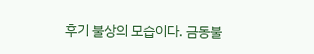후기 불상의 모습이다. 금동불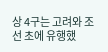상 4구는 고려와 조선 초에 유행했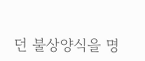던 불상양식을 명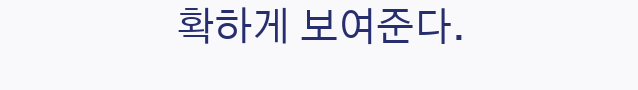확하게 보여준다.